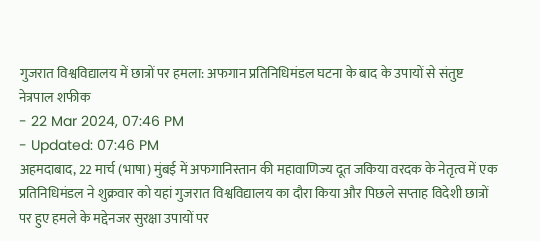गुजरात विश्वविद्यालय में छात्रों पर हमला: अफगान प्रतिनिधिमंडल घटना के बाद के उपायों से संतुष्ट
नेत्रपाल शफीक
- 22 Mar 2024, 07:46 PM
- Updated: 07:46 PM
अहमदाबाद, 22 मार्च (भाषा) मुंबई में अफगानिस्तान की महावाणिज्य दूत जकिया वरदक के नेतृत्व में एक प्रतिनिधिमंडल ने शुक्रवार को यहां गुजरात विश्वविद्यालय का दौरा किया और पिछले सप्ताह विदेशी छात्रों पर हुए हमले के मद्देनजर सुरक्षा उपायों पर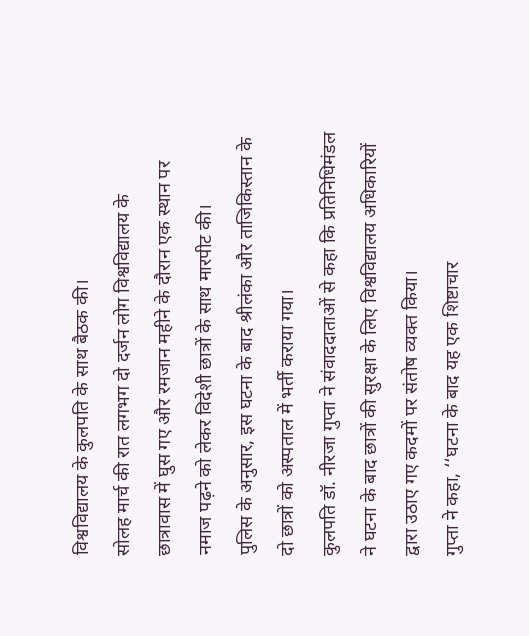विश्वविद्यालय के कुलपति के साथ बैठक की।
सोलह मार्च की रात लगभग दो दर्जन लोग विश्वविद्यालय के छात्रावास में घुस गए और रमजान महीने के दौरान एक स्थान पर नमाज पढ़ने को लेकर विदेशी छात्रों के साथ मारपीट की।
पुलिस के अनुसार, इस घटना के बाद श्रीलंका और ताजिकिस्तान के दो छात्रों को अस्पताल में भर्ती कराया गया।
कुलपति डॉ. नीरजा गुप्ता ने संवाददाताओं से कहा कि प्रतिनिधिमंडल ने घटना के बाद छात्रों की सुरक्षा के लिए विश्वविद्यालय अधिकारियों द्वारा उठाए गए कदमों पर संतोष व्यक्त किया।
गुप्ता ने कहा, ‘‘घटना के बाद यह एक शिष्टाचार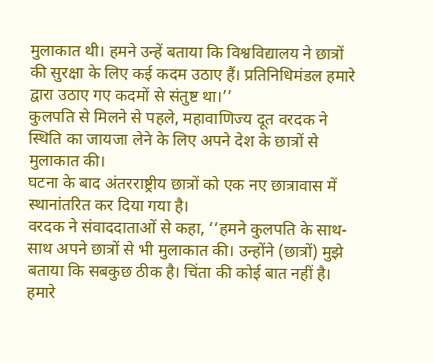मुलाकात थी। हमने उन्हें बताया कि विश्वविद्यालय ने छात्रों की सुरक्षा के लिए कई कदम उठाए हैं। प्रतिनिधिमंडल हमारे द्वारा उठाए गए कदमों से संतुष्ट था।’’
कुलपति से मिलने से पहले, महावाणिज्य दूत वरदक ने स्थिति का जायजा लेने के लिए अपने देश के छात्रों से मुलाकात की।
घटना के बाद अंतरराष्ट्रीय छात्रों को एक नए छात्रावास में स्थानांतरित कर दिया गया है।
वरदक ने संवाददाताओं से कहा, ‘‘हमने कुलपति के साथ-साथ अपने छात्रों से भी मुलाकात की। उन्होंने (छात्रों) मुझे बताया कि सबकुछ ठीक है। चिंता की कोई बात नहीं है। हमारे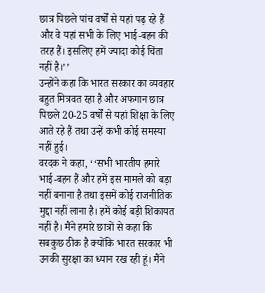छात्र पिछले पांच वर्षों से यहां पढ़ रहे हैं और वे यहां सभी के लिए भाई-बहन की तरह हैं। इसलिए हमें ज्यादा कोई चिंता नहीं है।’’
उन्होंने कहा कि भारत सरकार का व्यवहार बहुत मित्रवत रहा है और अफगान छात्र पिछले 20-25 वर्षों से यहां शिक्षा के लिए आते रहे हैं तथा उन्हें कभी कोई समस्या नहीं हुई।
वरदक ने कहा, ‘‘सभी भारतीय हमारे भाई-बहन हैं और हमें इस मामले को बड़ा नहीं बनाना है तथा इसमें कोई राजनीतिक मुद्दा नहीं लाना है। हमें कोई बड़ी शिकायत नहीं है। मैंने हमारे छात्रों से कहा कि सबकुछ ठीक है क्योंकि भारत सरकार भी उनकी सुरक्षा का ध्यान रख रही हूं। मैंने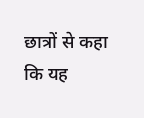छात्रों से कहा कि यह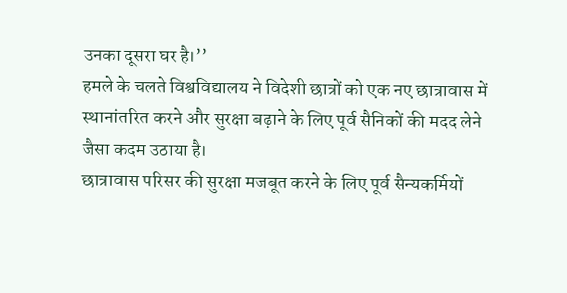उनका दूसरा घर है।’’
हमले के चलते विश्वविद्यालय ने विदेशी छात्रों को एक नए छात्रावास में स्थानांतरित करने और सुरक्षा बढ़ाने के लिए पूर्व सैनिकों की मदद लेने जैसा कदम उठाया है।
छात्रावास परिसर की सुरक्षा मजबूत करने के लिए पूर्व सैन्यकर्मियों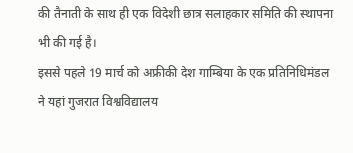की तैनाती के साथ ही एक विदेशी छात्र सलाहकार समिति की स्थापना भी की गई है।
इससे पहले 19 मार्च को अफ्रीकी देश गाम्बिया के एक प्रतिनिधिमंडल ने यहां गुजरात विश्वविद्यालय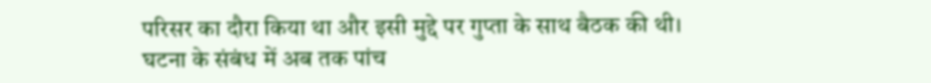परिसर का दौरा किया था और इसी मुद्दे पर गुप्ता के साथ बैठक की थी।
घटना के संबंध में अब तक पांच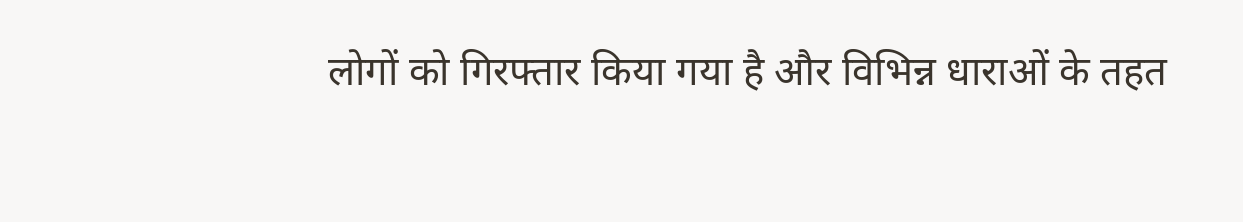लोगों को गिरफ्तार किया गया है और विभिन्न धाराओं के तहत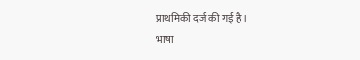प्राथमिकी दर्ज की गई है।
भाषा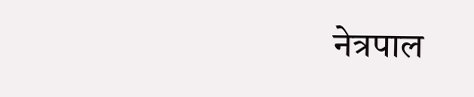नेत्रपाल